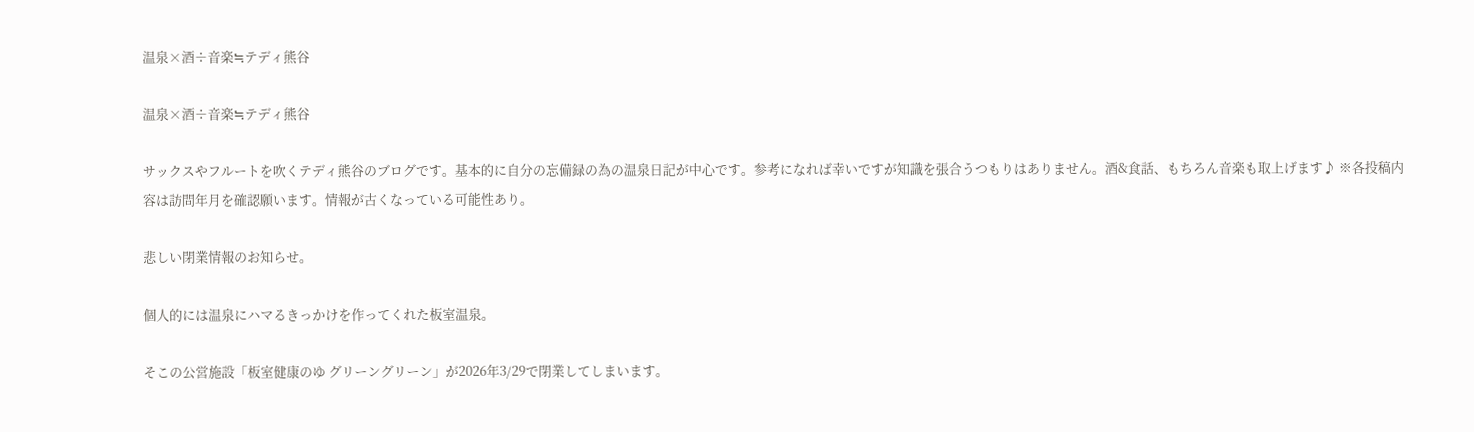温泉×酒÷音楽≒テディ熊谷

温泉×酒÷音楽≒テディ熊谷

サックスやフルートを吹くテディ熊谷のブログです。基本的に自分の忘備録の為の温泉日記が中心です。参考になれば幸いですが知識を張合うつもりはありません。酒&食話、もちろん音楽も取上げます♪ ※各投稿内容は訪問年月を確認願います。情報が古くなっている可能性あり。

悲しい閉業情報のお知らせ。

個人的には温泉にハマるきっかけを作ってくれた板室温泉。

そこの公営施設「板室健康のゆ グリーングリーン」が2026年3/29で閉業してしまいます。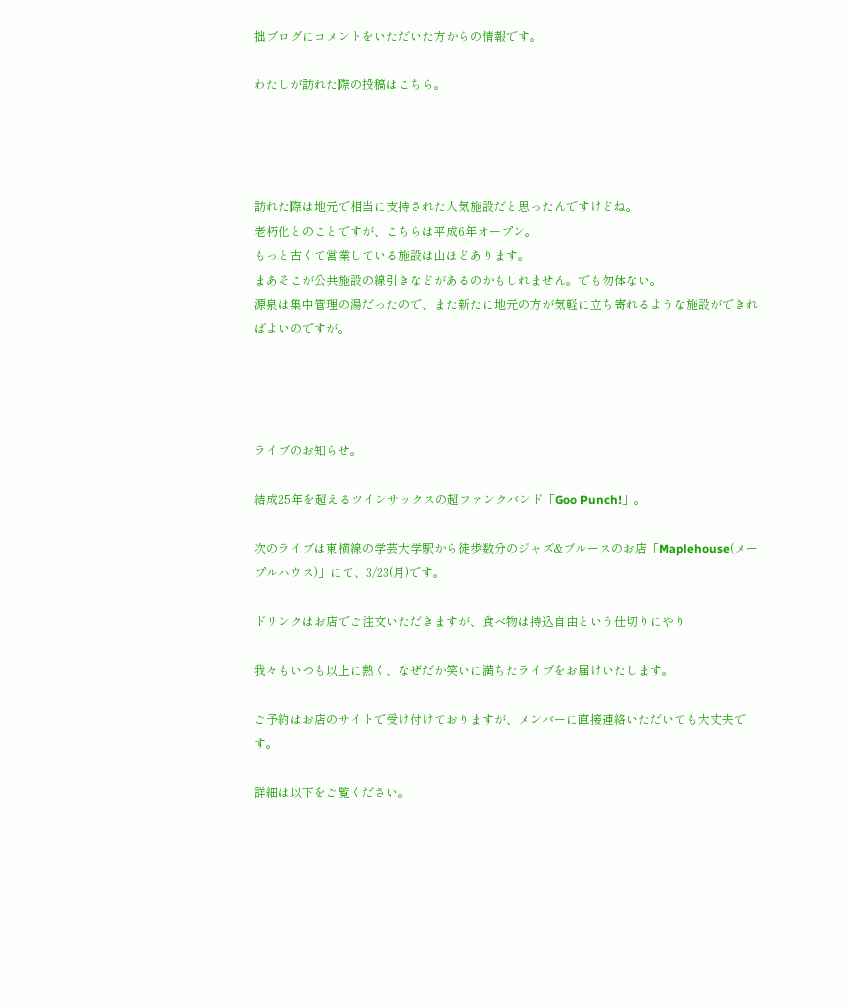拙ブログにコメントをいただいた方からの情報です。

わたしが訪れた際の投稿はこちら。




訪れた際は地元で相当に支持された人気施設だと思ったんですけどね。
老朽化とのことですが、こちらは平成6年オープン。
もっと古くて営業している施設は山ほどあります。
まあそこが公共施設の線引きなどがあるのかもしれません。でも勿体ない。
源泉は集中管理の湯だったので、また新たに地元の方が気軽に立ち寄れるような施設ができればよいのですが。




ライブのお知らせ。

結成25年を超えるツインサックスの超ファンクバンド「Goo Punch!」。

次のライブは東横線の学芸大学駅から徒歩数分のジャズ&ブルースのお店「Maplehouse(メープルハウス)」にて、3/23(月)です。

ドリンクはお店でご注文いただきますが、食べ物は持込自由という仕切りにやり

我々もいつも以上に熱く、なぜだか笑いに満ちたライブをお届けいたします。

ご予約はお店のサイトで受け付けておりますが、メンバーに直接連絡いただいても大丈夫です。

詳細は以下をご覧ください。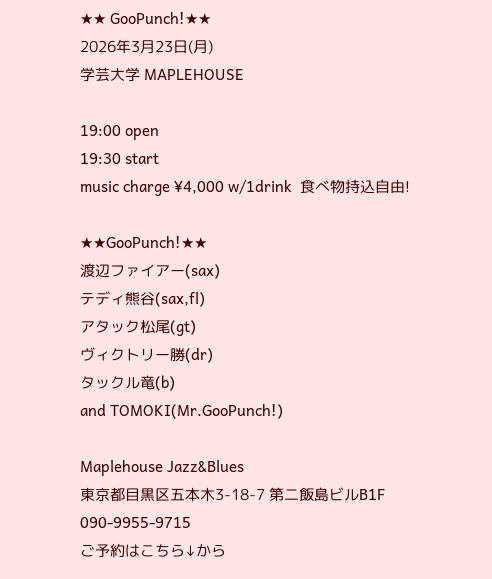★★ GooPunch!★★
2026年3月23日(月)
学芸大学 MAPLEHOUSE

19:00 open
19:30 start
music charge ¥4,000 w/1drink  食べ物持込自由!

★★GooPunch!★★
渡辺ファイアー(sax)
テディ熊谷(sax,fl)
アタック松尾(gt)
ヴィクトリー勝(dr)
タックル竜(b)
and TOMOKI(Mr.GooPunch!)

Maplehouse Jazz&Blues
東京都目黒区五本木3-18-7 第二飯島ビルB1F
090-9955-9715
ご予約はこちら↓から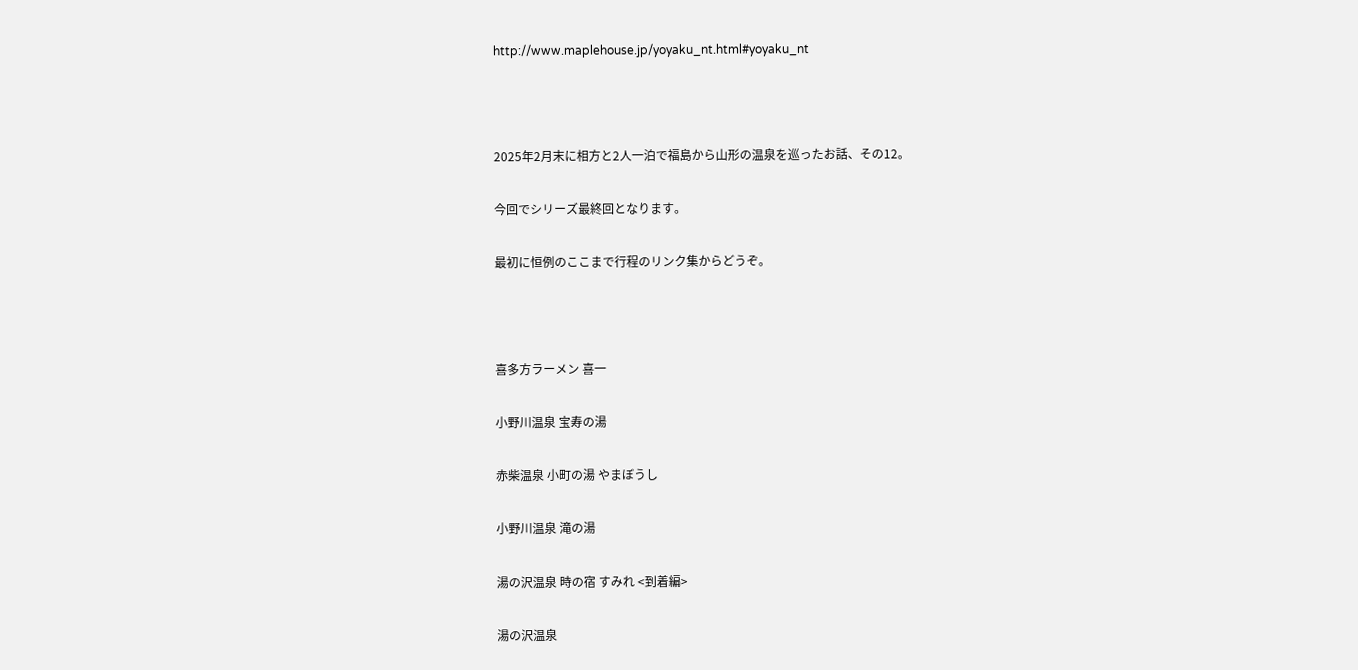http://www.maplehouse.jp/yoyaku_nt.html#yoyaku_nt



2025年2月末に相方と2人一泊で福島から山形の温泉を巡ったお話、その12。

今回でシリーズ最終回となります。

最初に恒例のここまで行程のリンク集からどうぞ。



喜多方ラーメン 喜一

小野川温泉 宝寿の湯

赤柴温泉 小町の湯 やまぼうし

小野川温泉 滝の湯

湯の沢温泉 時の宿 すみれ <到着編>

湯の沢温泉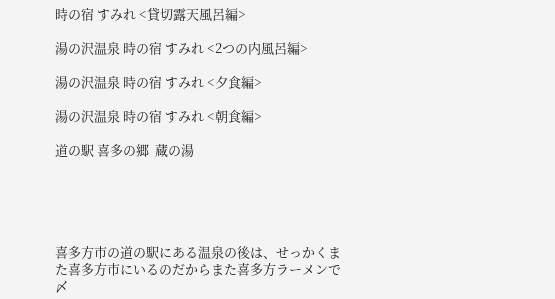時の宿 すみれ <貸切露天風呂編>

湯の沢温泉 時の宿 すみれ <2つの内風呂編>

湯の沢温泉 時の宿 すみれ <夕食編>

湯の沢温泉 時の宿 すみれ <朝食編>

道の駅 喜多の郷  蔵の湯





喜多方市の道の駅にある温泉の後は、せっかくまた喜多方市にいるのだからまた喜多方ラーメンで〆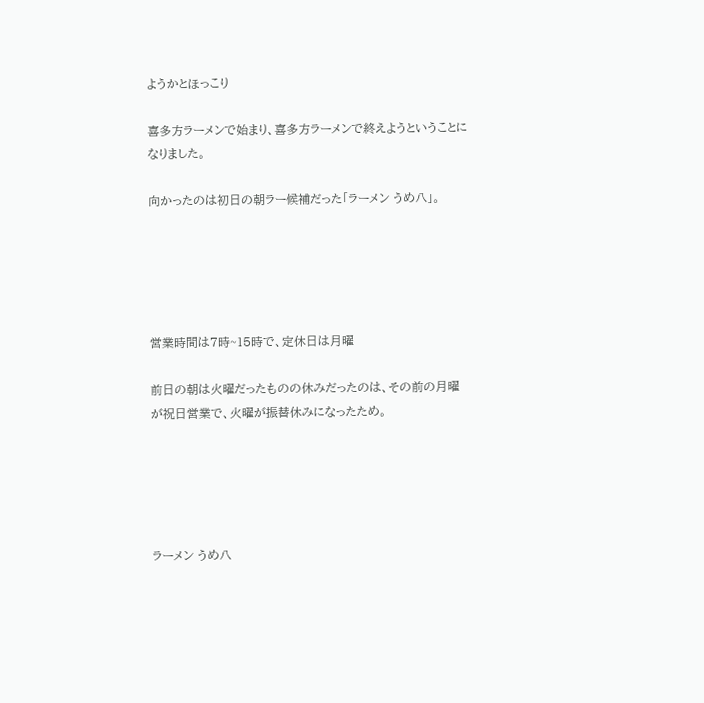ようかとほっこり

喜多方ラーメンで始まり、喜多方ラーメンで終えようということになりました。

向かったのは初日の朝ラー候補だった「ラーメン うめ八」。





営業時間は7時~15時で、定休日は月曜

前日の朝は火曜だったものの休みだったのは、その前の月曜が祝日営業で、火曜が振替休みになったため。





ラーメン うめ八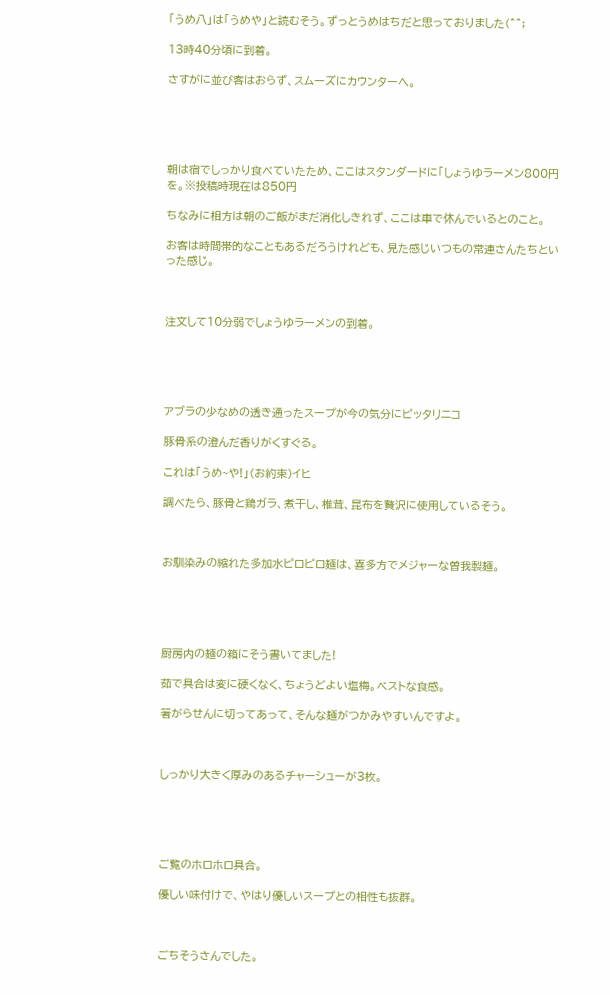「うめ八」は「うめや」と読むそう。ずっとうめはちだと思っておりました(^^;

13時40分頃に到着。

さすがに並び客はおらず、スムーズにカウンターへ。





朝は宿でしっかり食べていたため、ここはスタンダードに「しょうゆラーメン800円を。※投稿時現在は850円

ちなみに相方は朝のご飯がまだ消化しきれず、ここは車で休んでいるとのこと。

お客は時間帯的なこともあるだろうけれども、見た感じいつもの常連さんたちといった感じ。



注文して10分弱でしょうゆラーメンの到着。





アブラの少なめの透き通ったスープが今の気分にピッタリニコ

豚骨系の澄んだ香りがくすぐる。

これは「うめ~や!」(お約束)イヒ

調べたら、豚骨と鶏ガラ、煮干し、椎茸、昆布を贅沢に使用しているそう。



お馴染みの縮れた多加水ピロピロ麺は、喜多方でメジャーな曽我製麺。





厨房内の麺の箱にそう書いてました!

茹で具合は変に硬くなく、ちょうどよい塩梅。ベストな食感。

箸がらせんに切ってあって、そんな麺がつかみやすいんですよ。



しっかり大きく厚みのあるチャーシューが3枚。





ご覧のホロホロ具合。

優しい味付けで、やはり優しいスープとの相性も抜群。



ごちそうさんでした。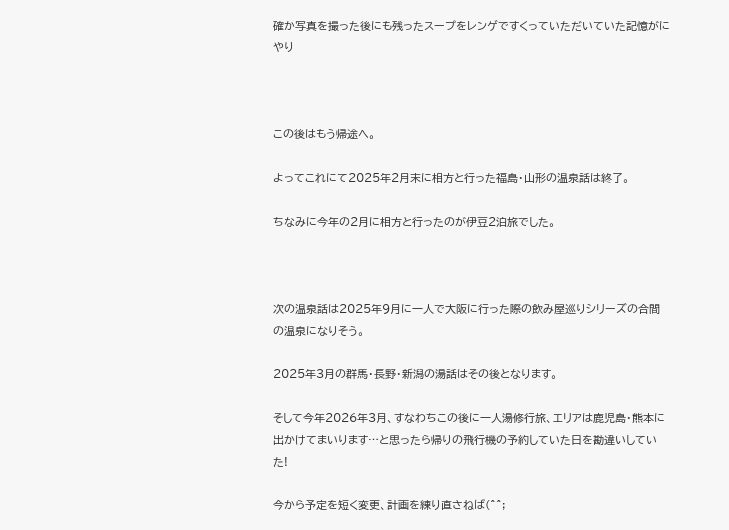確か写真を撮った後にも残ったスープをレンゲですくっていただいていた記憶がにやり



この後はもう帰途へ。

よってこれにて2025年2月末に相方と行った福島・山形の温泉話は終了。

ちなみに今年の2月に相方と行ったのが伊豆2泊旅でした。



次の温泉話は2025年9月に一人で大阪に行った際の飲み屋巡りシリーズの合間の温泉になりそう。

2025年3月の群馬・長野・新潟の湯話はその後となります。

そして今年2026年3月、すなわちこの後に一人湯修行旅、エリアは鹿児島・熊本に出かけてまいります…と思ったら帰りの飛行機の予約していた日を勘違いしていた!

今から予定を短く変更、計画を練り直さねば(^^;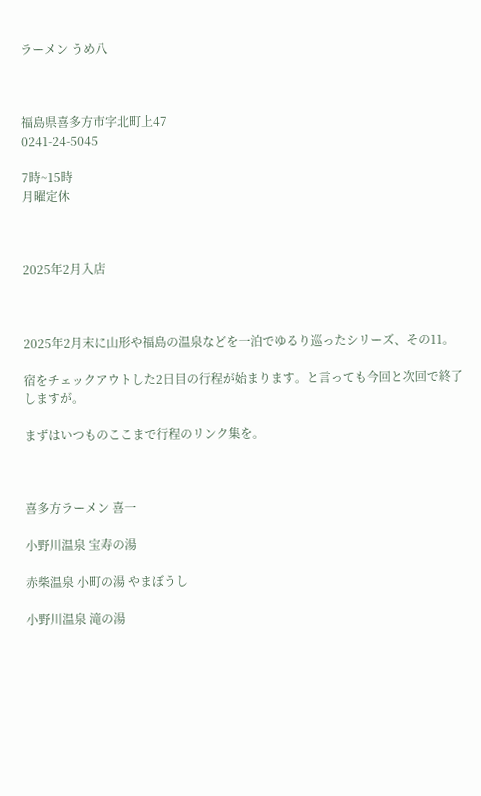ラーメン うめ八



福島県喜多方市字北町上47
0241-24-5045

7時~15時
月曜定休



2025年2月入店



2025年2月末に山形や福島の温泉などを一泊でゆるり巡ったシリーズ、その11。

宿をチェックアウトした2日目の行程が始まります。と言っても今回と次回で終了しますが。

まずはいつものここまで行程のリンク集を。



喜多方ラーメン 喜一

小野川温泉 宝寿の湯

赤柴温泉 小町の湯 やまぼうし

小野川温泉 滝の湯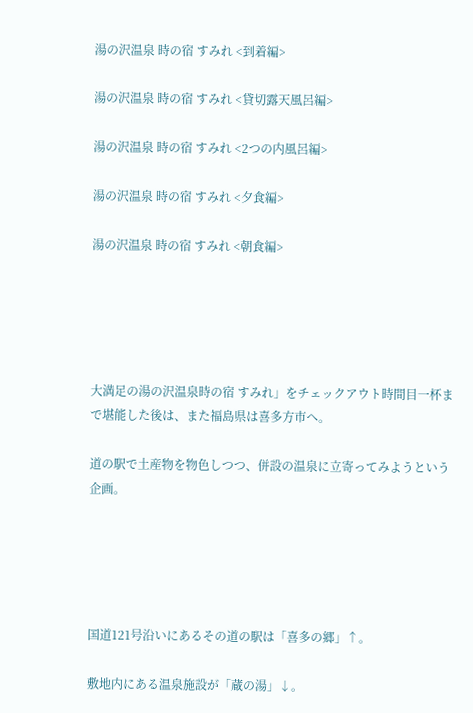湯の沢温泉 時の宿 すみれ <到着編>

湯の沢温泉 時の宿 すみれ <貸切露天風呂編>

湯の沢温泉 時の宿 すみれ <2つの内風呂編>

湯の沢温泉 時の宿 すみれ <夕食編>

湯の沢温泉 時の宿 すみれ <朝食編>





大満足の湯の沢温泉時の宿 すみれ」をチェックアウト時間目一杯まで堪能した後は、また福島県は喜多方市へ。

道の駅で土産物を物色しつつ、併設の温泉に立寄ってみようという企画。





国道121号沿いにあるその道の駅は「喜多の郷」↑。

敷地内にある温泉施設が「蔵の湯」↓。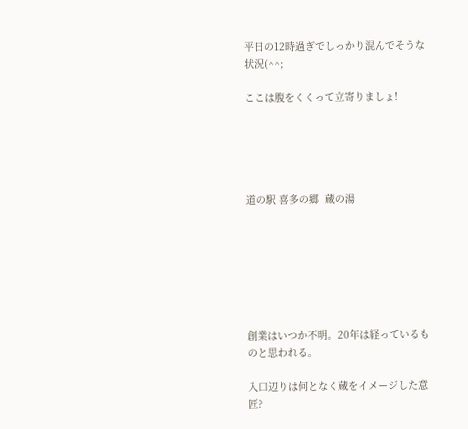平日の12時過ぎでしっかり混んでそうな状況(^^;

ここは腹をくくって立寄りましょ!





道の駅 喜多の郷  蔵の湯







創業はいつか不明。20年は経っているものと思われる。

入口辺りは何となく蔵をイメージした意匠?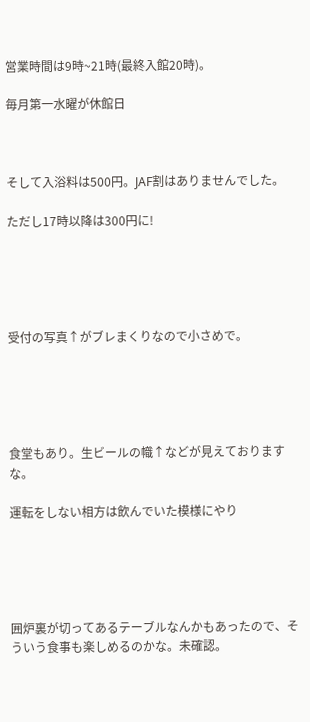営業時間は9時~21時(最終入館20時)。

毎月第一水曜が休館日



そして入浴料は500円。JAF割はありませんでした。

ただし17時以降は300円に!





受付の写真↑がブレまくりなので小さめで。





食堂もあり。生ビールの幟↑などが見えておりますな。

運転をしない相方は飲んでいた模様にやり





囲炉裏が切ってあるテーブルなんかもあったので、そういう食事も楽しめるのかな。未確認。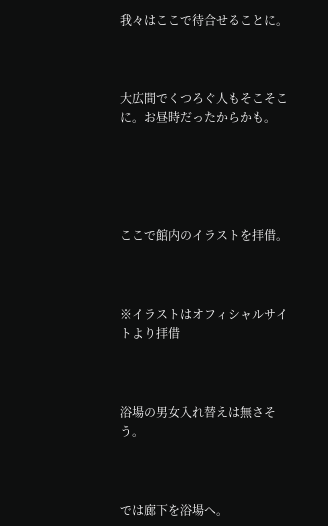我々はここで待合せることに。



大広間でくつろぐ人もそこそこに。お昼時だったからかも。





ここで館内のイラストを拝借。



※イラストはオフィシャルサイトより拝借



浴場の男女入れ替えは無さそう。



では廊下を浴場へ。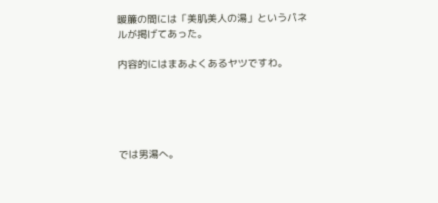暖簾の間には「美肌美人の湯」というパネルが掲げてあった。

内容的にはまあよくあるヤツですわ。





では男湯へ。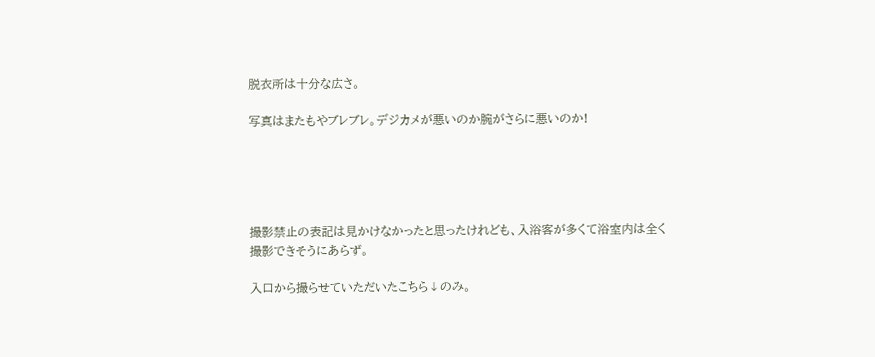脱衣所は十分な広さ。

写真はまたもやブレブレ。デジカメが悪いのか腕がさらに悪いのか!





撮影禁止の表記は見かけなかったと思ったけれども、入浴客が多くて浴室内は全く撮影できそうにあらず。

入口から撮らせていただいたこちら↓のみ。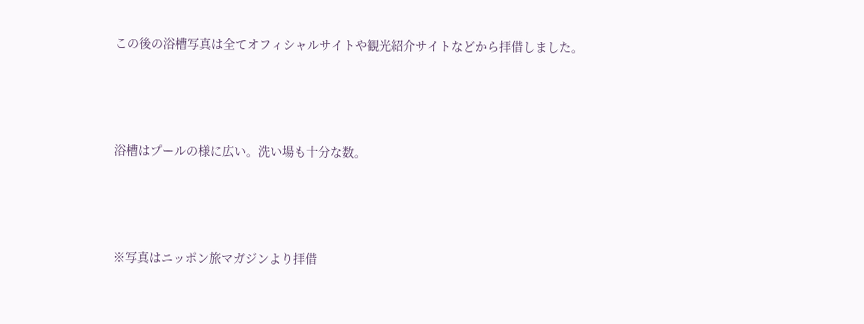この後の浴槽写真は全てオフィシャルサイトや観光紹介サイトなどから拝借しました。



浴槽はプールの様に広い。洗い場も十分な数。



※写真はニッポン旅マガジンより拝借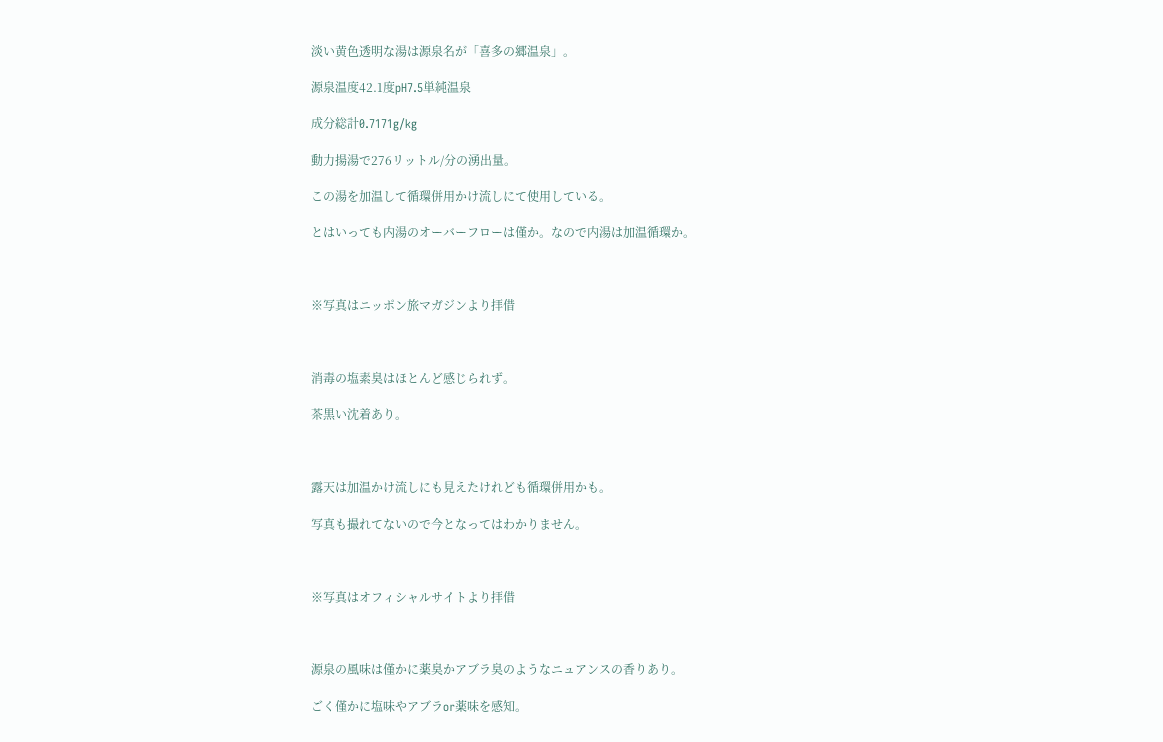淡い黄色透明な湯は源泉名が「喜多の郷温泉」。

源泉温度42.1度pH7.5単純温泉

成分総計0.7171g/kg

動力揚湯で276リットル/分の湧出量。

この湯を加温して循環併用かけ流しにて使用している。

とはいっても内湯のオーバーフローは僅か。なので内湯は加温循環か。



※写真はニッポン旅マガジンより拝借



消毒の塩素臭はほとんど感じられず。

茶黒い沈着あり。



露天は加温かけ流しにも見えたけれども循環併用かも。

写真も撮れてないので今となってはわかりません。



※写真はオフィシャルサイトより拝借



源泉の風味は僅かに薬臭かアブラ臭のようなニュアンスの香りあり。

ごく僅かに塩味やアブラor薬味を感知。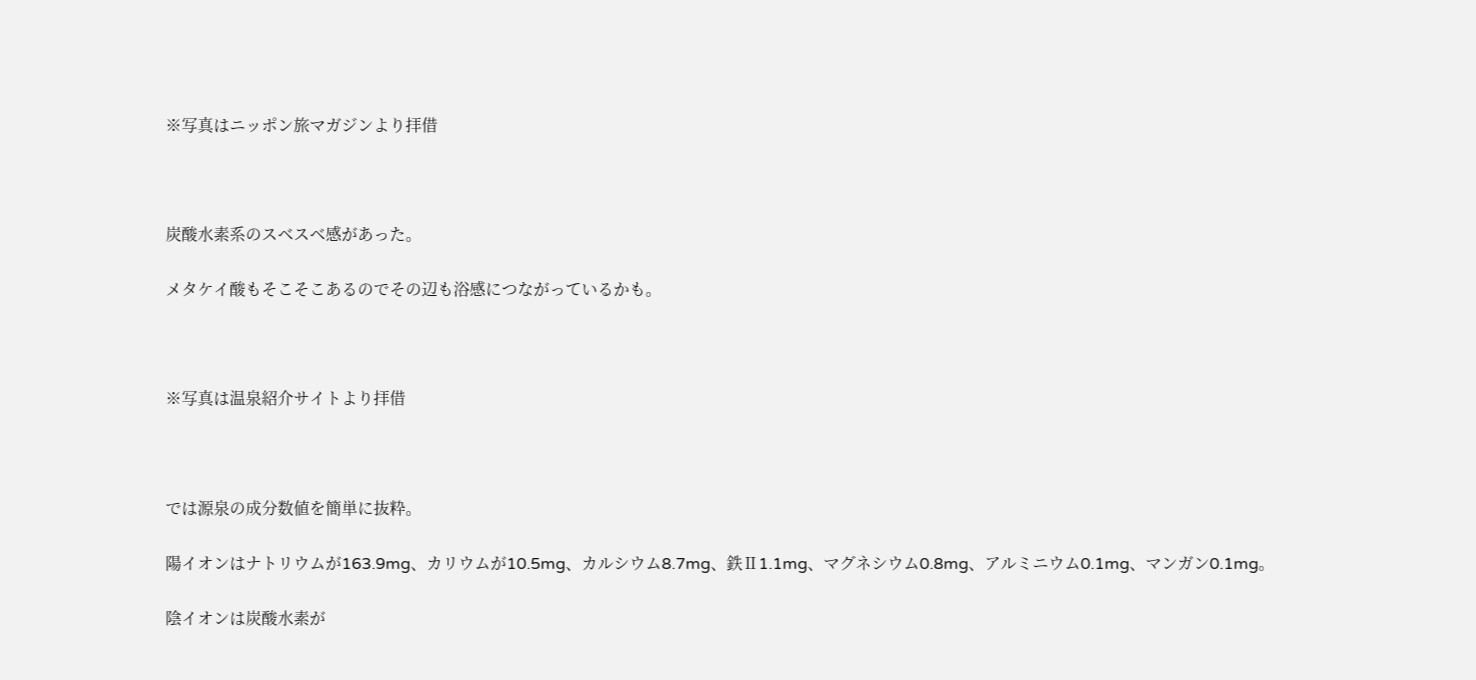※写真はニッポン旅マガジンより拝借



炭酸水素系のスベスベ感があった。

メタケイ酸もそこそこあるのでその辺も浴感につながっているかも。



※写真は温泉紹介サイトより拝借



では源泉の成分数値を簡単に抜粋。

陽イオンはナトリウムが163.9mg、カリウムが10.5mg、カルシウム8.7mg、鉄Ⅱ1.1mg、マグネシウム0.8mg、アルミニウム0.1mg、マンガン0.1mg。

陰イオンは炭酸水素が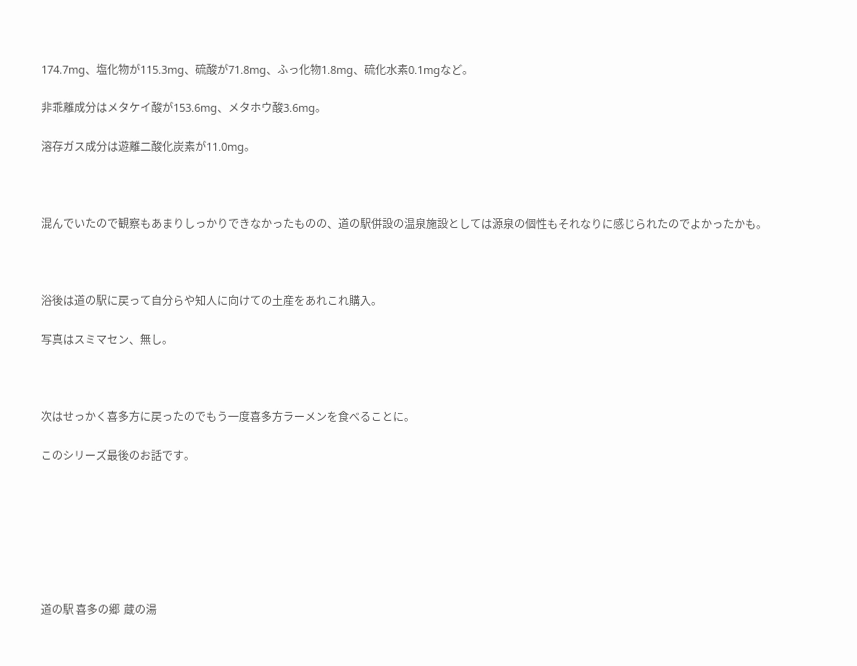174.7mg、塩化物が115.3mg、硫酸が71.8mg、ふっ化物1.8mg、硫化水素0.1mgなど。

非乖離成分はメタケイ酸が153.6mg、メタホウ酸3.6mg。

溶存ガス成分は遊離二酸化炭素が11.0mg。



混んでいたので観察もあまりしっかりできなかったものの、道の駅併設の温泉施設としては源泉の個性もそれなりに感じられたのでよかったかも。



浴後は道の駅に戻って自分らや知人に向けての土産をあれこれ購入。

写真はスミマセン、無し。



次はせっかく喜多方に戻ったのでもう一度喜多方ラーメンを食べることに。

このシリーズ最後のお話です。







道の駅 喜多の郷  蔵の湯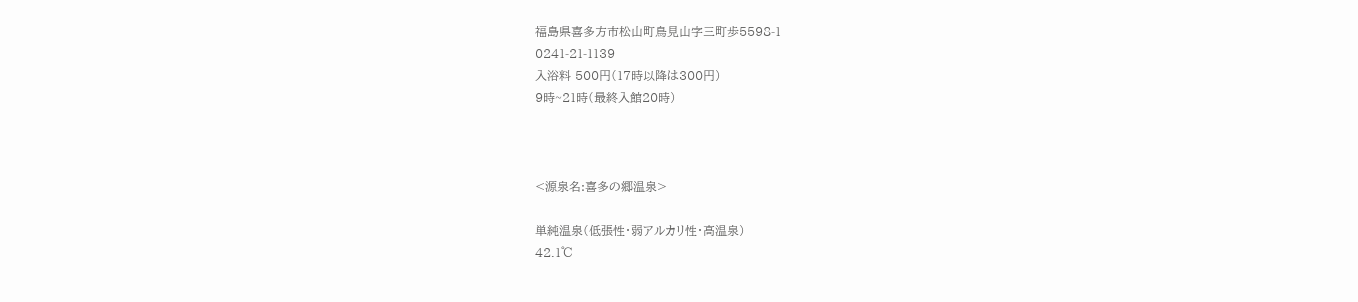福島県喜多方市松山町鳥見山字三町歩5598-1
0241-21-1139
入浴料 500円(17時以降は300円)
9時~21時(最終入館20時)



<源泉名:喜多の郷温泉>

単純温泉(低張性・弱アルカリ性・高温泉)
42.1℃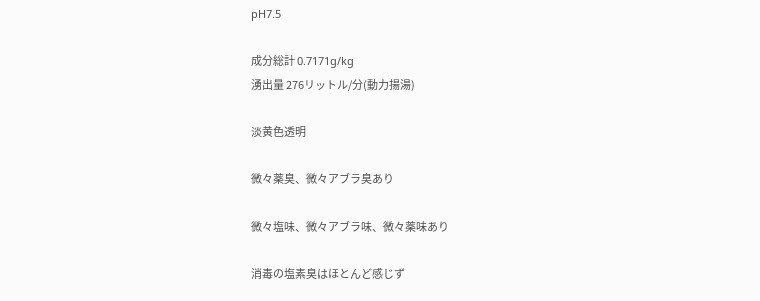pH7.5

成分総計 0.7171g/kg
湧出量 276リットル/分(動力揚湯)

淡黄色透明

微々薬臭、微々アブラ臭あり

微々塩味、微々アブラ味、微々薬味あり

消毒の塩素臭はほとんど感じず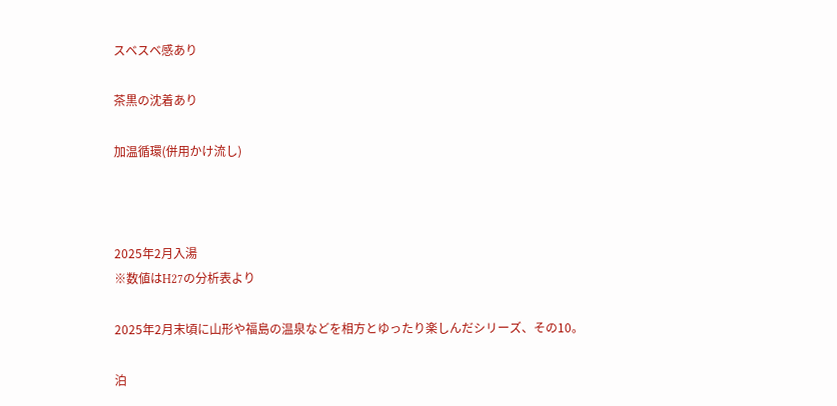スベスベ感あり

茶黒の沈着あり

加温循環(併用かけ流し)



2025年2月入湯
※数値はH27の分析表より

2025年2月末頃に山形や福島の温泉などを相方とゆったり楽しんだシリーズ、その10。

泊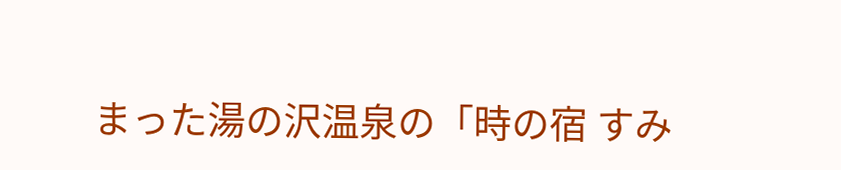まった湯の沢温泉の「時の宿 すみ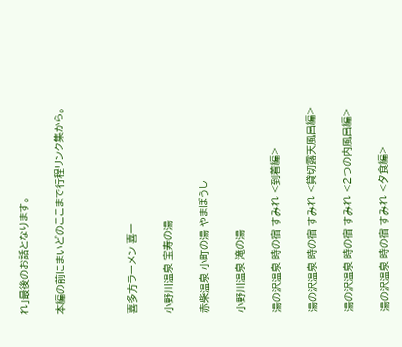れ」最後のお話となります。

本編の前にまいどのここまで行程リンク集から。



喜多方ラーメン 喜一

小野川温泉 宝寿の湯

赤柴温泉 小町の湯 やまぼうし

小野川温泉 滝の湯

湯の沢温泉 時の宿 すみれ <到着編>

湯の沢温泉 時の宿 すみれ <貸切露天風呂編>

湯の沢温泉 時の宿 すみれ <2つの内風呂編>

湯の沢温泉 時の宿 すみれ <夕食編>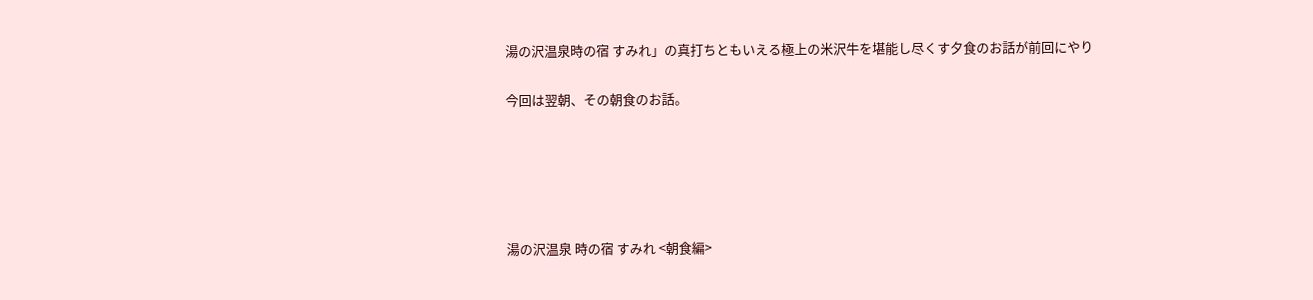湯の沢温泉時の宿 すみれ」の真打ちともいえる極上の米沢牛を堪能し尽くす夕食のお話が前回にやり

今回は翌朝、その朝食のお話。





湯の沢温泉 時の宿 すみれ <朝食編>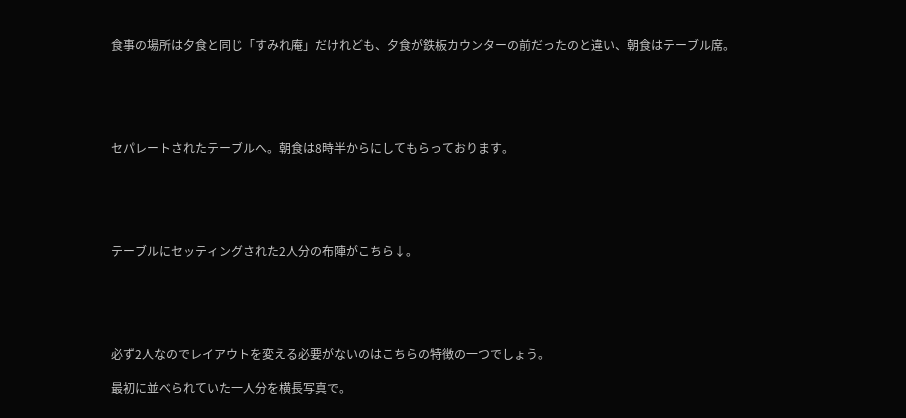食事の場所は夕食と同じ「すみれ庵」だけれども、夕食が鉄板カウンターの前だったのと違い、朝食はテーブル席。





セパレートされたテーブルへ。朝食は8時半からにしてもらっております。





テーブルにセッティングされた2人分の布陣がこちら↓。





必ず2人なのでレイアウトを変える必要がないのはこちらの特徴の一つでしょう。

最初に並べられていた一人分を横長写真で。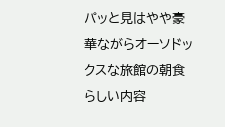パッと見はやや豪華ながらオーソドックスな旅館の朝食らしい内容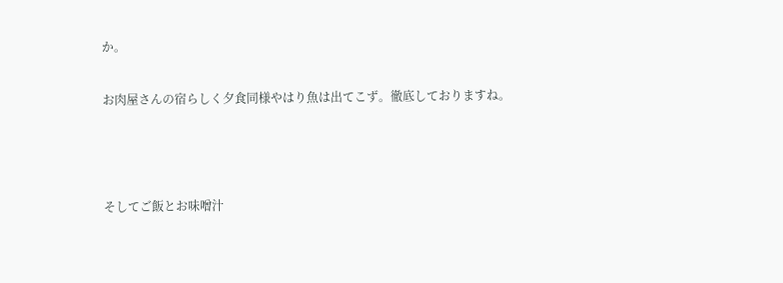か。

お肉屋さんの宿らしく夕食同様やはり魚は出てこず。徹底しておりますね。



そしてご飯とお味噌汁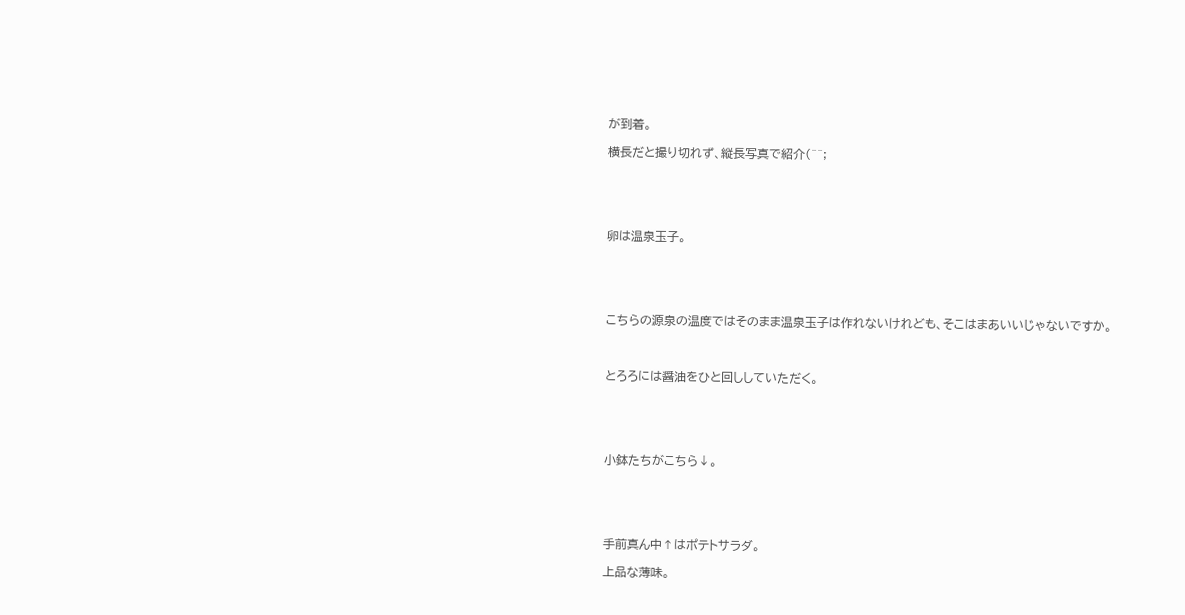が到着。

横長だと撮り切れず、縦長写真で紹介(^^;





卵は温泉玉子。





こちらの源泉の温度ではそのまま温泉玉子は作れないけれども、そこはまあいいじゃないですか。



とろろには醤油をひと回ししていただく。





小鉢たちがこちら↓。





手前真ん中↑はポテトサラダ。

上品な薄味。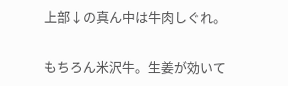上部↓の真ん中は牛肉しぐれ。

もちろん米沢牛。生姜が効いて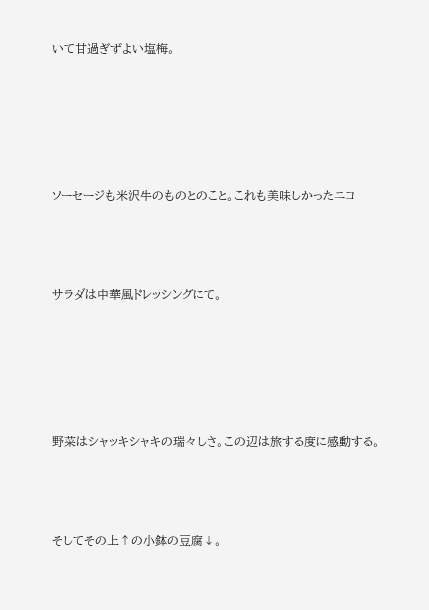いて甘過ぎずよい塩梅。





ソーセージも米沢牛のものとのこと。これも美味しかったニコ



サラダは中華風ドレッシングにて。





野菜はシャッキシャキの瑞々しさ。この辺は旅する度に感動する。



そしてその上↑の小鉢の豆腐↓。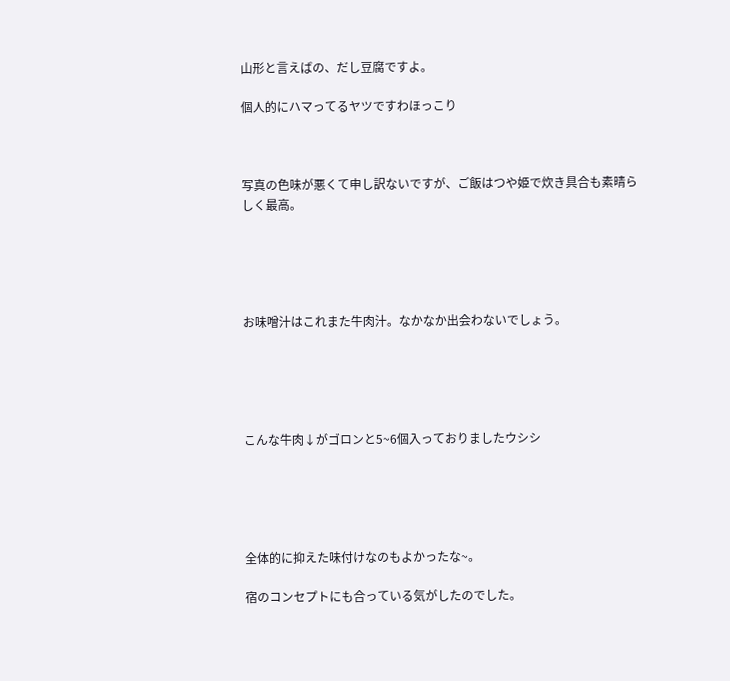山形と言えばの、だし豆腐ですよ。

個人的にハマってるヤツですわほっこり



写真の色味が悪くて申し訳ないですが、ご飯はつや姫で炊き具合も素晴らしく最高。





お味噌汁はこれまた牛肉汁。なかなか出会わないでしょう。





こんな牛肉↓がゴロンと5~6個入っておりましたウシシ





全体的に抑えた味付けなのもよかったな~。

宿のコンセプトにも合っている気がしたのでした。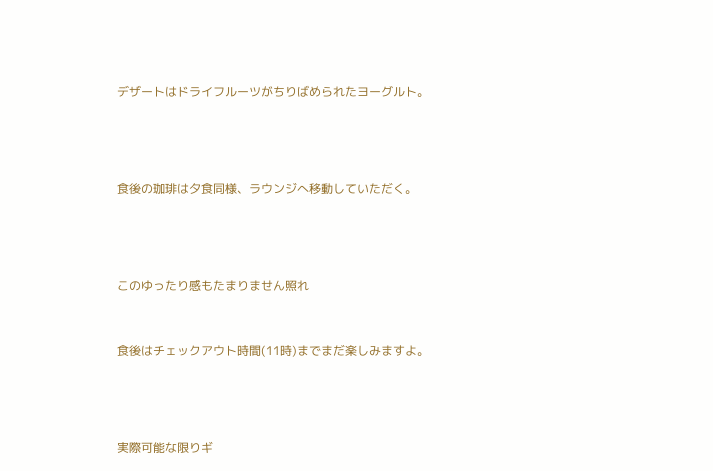デザートはドライフルーツがちりばめられたヨーグルト。





食後の珈琲は夕食同様、ラウンジへ移動していただく。





このゆったり感もたまりません照れ



食後はチェックアウト時間(11時)までまだ楽しみますよ。





実際可能な限りギ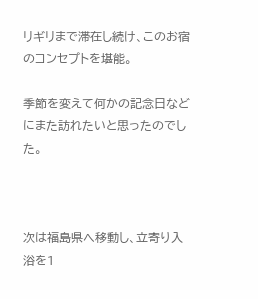リギリまで滞在し続け、このお宿のコンセプトを堪能。

季節を変えて何かの記念日などにまた訪れたいと思ったのでした。



次は福島県へ移動し、立寄り入浴を1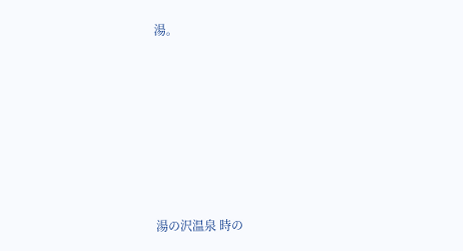湯。







湯の沢温泉 時の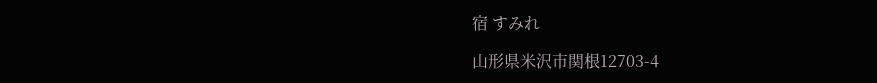宿 すみれ

山形県米沢市関根12703-4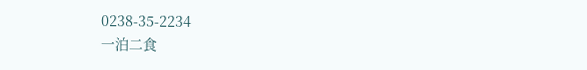0238-35-2234
一泊二食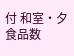付 和室・夕食品数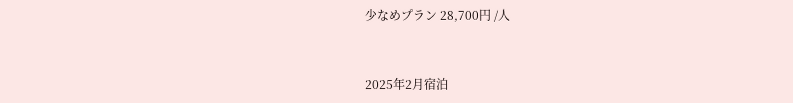少なめプラン 28,700円 /人


2025年2月宿泊